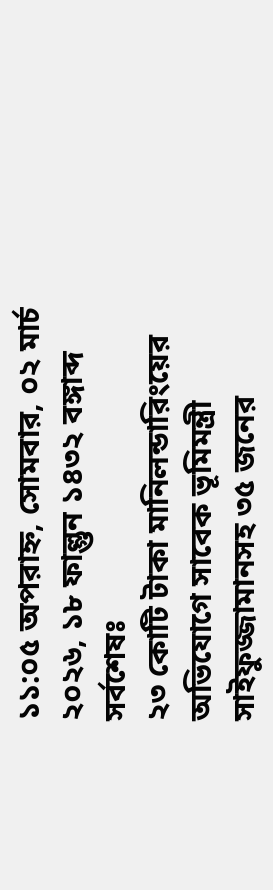১১:০৫ অপরাহ্ন, সোমবার, ০২ মার্চ ২০২৬, ১৮ ফাল্গুন ১৪৩২ বঙ্গাব্দ
সর্বশেষঃ
২৩ কোটি টাকা মানিলন্ডারিংয়ের অভিযোগে সাবেক ভূমিমন্ত্রী সাইফুজ্জামানসহ ৩৫ জনের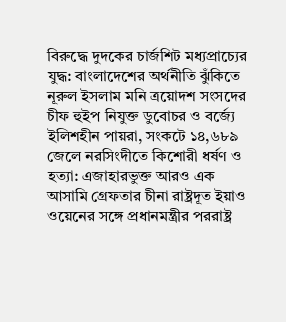বিরুদ্ধে দুদকের চার্জশিট মধ্যপ্রাচ্যের যুদ্ধ: বাংলাদেশের অর্থনীতি ঝুঁকিতে নূরুল ইসলাম মনি ত্রয়োদশ সংসদের চীফ হুইপ নিযুক্ত ডুবোচর ও বর্জ্যে ইলিশহীন পায়রা, সংকটে ১৪,৬৮৯ জেলে নরসিংদীতে কিশোরী ধর্ষণ ও হত্যা: এজাহারভুক্ত আরও এক আসামি গ্রেফতার চীনা রাষ্ট্রদূত ইয়াও ওয়েনের সঙ্গে প্রধানমন্ত্রীর পররাষ্ট্র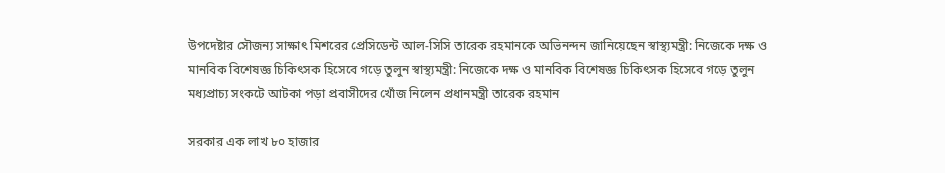উপদেষ্টার সৌজন্য সাক্ষাৎ মিশরের প্রেসিডেন্ট আল-সিসি তারেক রহমানকে অভিনন্দন জানিয়েছেন স্বাস্থ্যমন্ত্রী: নিজেকে দক্ষ ও মানবিক বিশেষজ্ঞ চিকিৎসক হিসেবে গড়ে তুলুন স্বাস্থ্যমন্ত্রী: নিজেকে দক্ষ ও মানবিক বিশেষজ্ঞ চিকিৎসক হিসেবে গড়ে তুলুন মধ্যপ্রাচ্য সংকটে আটকা পড়া প্রবাসীদের খোঁজ নিলেন প্রধানমন্ত্রী তারেক রহমান

সরকার এক লাখ ৮০ হাজার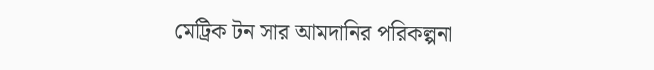মেট্রিক টন সার আমদানির পরিকল্পনা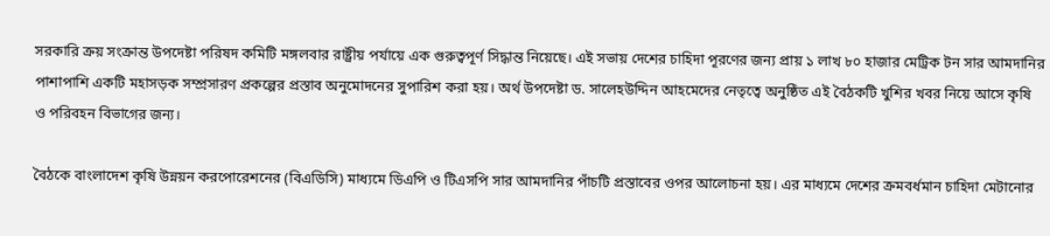সরকারি ক্রয় সংক্রান্ত উপদেষ্টা পরিষদ কমিটি মঙ্গলবার রাষ্ট্রীয় পর্যায়ে এক গুরুত্বপূর্ণ সিদ্ধান্ত নিয়েছে। এই সভায় দেশের চাহিদা পূরণের জন্য প্রায় ১ লাখ ৮০ হাজার মেট্রিক টন সার আমদানির পাশাপাশি একটি মহাসড়ক সম্প্রসারণ প্রকল্পের প্রস্তাব অনুমোদনের সুপারিশ করা হয়। অর্থ উপদেষ্টা ড. সালেহউদ্দিন আহমেদের নেতৃত্বে অনুষ্ঠিত এই বৈঠকটি খুশির খবর নিয়ে আসে কৃষি ও পরিবহন বিভাগের জন্য।

বৈঠকে বাংলাদেশ কৃষি উন্নয়ন করপোরেশনের (বিএডিসি) মাধ্যমে ডিএপি ও টিএসপি সার আমদানির পাঁচটি প্রস্তাবের ওপর আলোচনা হয়। এর মাধ্যমে দেশের ক্রমবর্ধমান চাহিদা মেটানোর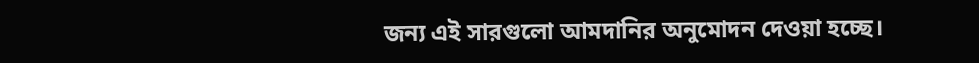জন্য এই সারগুলো আমদানির অনুমোদন দেওয়া হচ্ছে।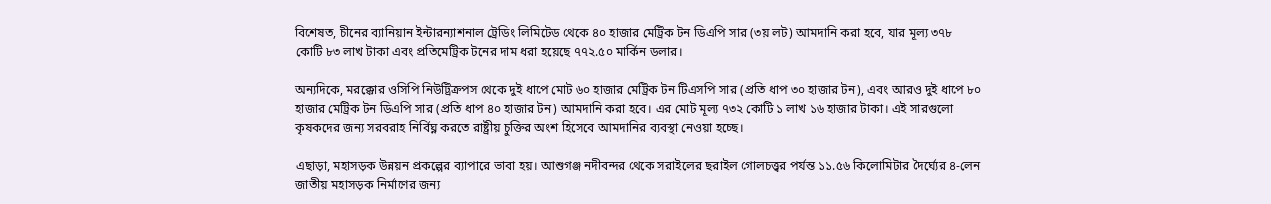বিশেষত, চীনের ব্যানিয়ান ইন্টারন্যাশনাল ট্রেডিং লিমিটেড থেকে ৪০ হাজার মেট্রিক টন ডিএপি সার (৩য় লট) আমদানি করা হবে, যার মূল্য ৩৭৮ কোটি ৮৩ লাখ টাকা এবং প্রতিমেট্রিক টনের দাম ধরা হয়েছে ৭৭২.৫০ মার্কিন ডলার।

অন্যদিকে, মরক্কোর ওসিপি নিউট্রিক্রপস থেকে দুই ধাপে মোট ৬০ হাজার মেট্রিক টন টিএসপি সার (প্রতি ধাপ ৩০ হাজার টন), এবং আরও দুই ধাপে ৮০ হাজার মেট্রিক টন ডিএপি সার (প্রতি ধাপ ৪০ হাজার টন) আমদানি করা হবে। এর মোট মূল্য ৭৩২ কোটি ১ লাখ ১৬ হাজার টাকা। এই সারগুলো কৃষকদের জন্য সরবরাহ নির্বিঘ্ন করতে রাষ্ট্রীয় চুক্তির অংশ হিসেবে আমদানির ব্যবস্থা নেওয়া হচ্ছে।

এছাড়া, মহাসড়ক উন্নয়ন প্রকল্পের ব্যাপারে ভাবা হয়। আশুগঞ্জ নদীবন্দর থেকে সরাইলের ছরাইল গোলচত্ত্বর পর্যন্ত ১১.৫৬ কিলোমিটার দৈর্ঘ্যের ৪-লেন জাতীয় মহাসড়ক নির্মাণের জন্য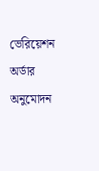ভেরিয়েশন অর্ডার অনুমোদন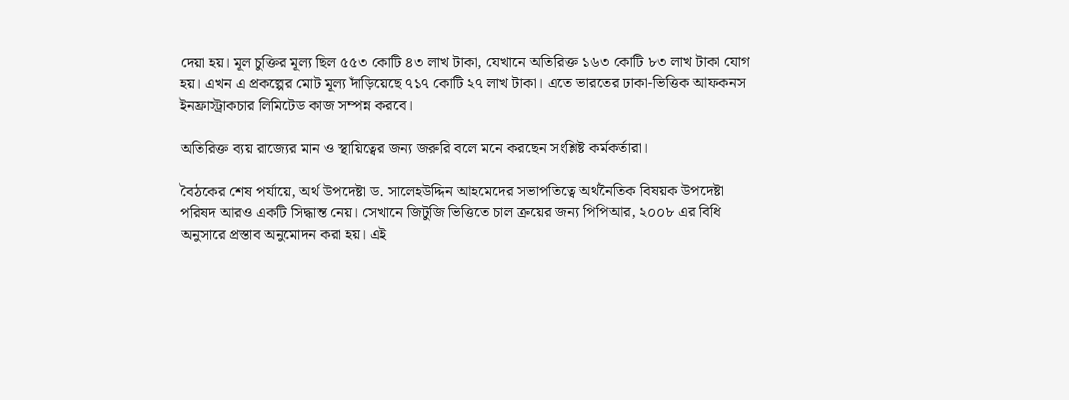দেয়া হয়। মূল চুক্তির মূল্য ছিল ৫৫৩ কোটি ৪৩ লাখ টাকা, যেখানে অতিরিক্ত ১৬৩ কোটি ৮৩ লাখ টাকা যোগ হয়। এখন এ প্রকল্পের মোট মূল্য দাঁড়িয়েছে ৭১৭ কোটি ২৭ লাখ টাকা। এতে ভারতের ঢাকা-ভিত্তিক আফকনস ইনফ্রাস্ট্রাকচার লিমিটেড কাজ সম্পন্ন করবে।

অতিরিক্ত ব্যয় রাজ্যের মান ও স্থায়িত্বের জন্য জরুরি বলে মনে করছেন সংশ্লিষ্ট কর্মকর্তারা।

বৈঠকের শেষ পর্যায়ে, অর্থ উপদেষ্টা ড. সালেহউদ্দিন আহমেদের সভাপতিত্বে অর্থনৈতিক বিষয়ক উপদেষ্টা পরিষদ আরও একটি সিদ্ধান্ত নেয়। সেখানে জিটুজি ভিত্তিতে চাল ক্রয়ের জন্য পিপিআর, ২০০৮ এর বিধি অনুসারে প্রস্তাব অনুমোদন করা হয়। এই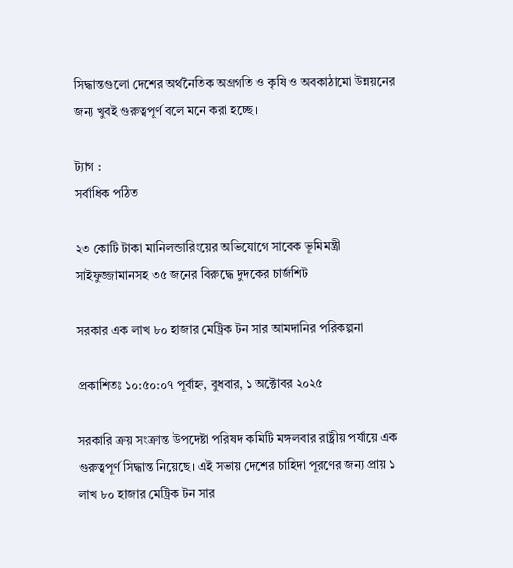সিদ্ধান্তগুলো দেশের অর্থনৈতিক অগ্রগতি ও কৃষি ও অবকাঠামো উন্নয়নের জন্য খুবই গুরুত্বপূর্ণ বলে মনে করা হচ্ছে।

ট্যাগ :
সর্বাধিক পঠিত

২৩ কোটি টাকা মানিলন্ডারিংয়ের অভিযোগে সাবেক ভূমিমন্ত্রী সাইফুজ্জামানসহ ৩৫ জনের বিরুদ্ধে দুদকের চার্জশিট

সরকার এক লাখ ৮০ হাজার মেট্রিক টন সার আমদানির পরিকল্পনা

প্রকাশিতঃ ১০:৫০:০৭ পূর্বাহ্ন, বুধবার, ১ অক্টোবর ২০২৫

সরকারি ক্রয় সংক্রান্ত উপদেষ্টা পরিষদ কমিটি মঙ্গলবার রাষ্ট্রীয় পর্যায়ে এক গুরুত্বপূর্ণ সিদ্ধান্ত নিয়েছে। এই সভায় দেশের চাহিদা পূরণের জন্য প্রায় ১ লাখ ৮০ হাজার মেট্রিক টন সার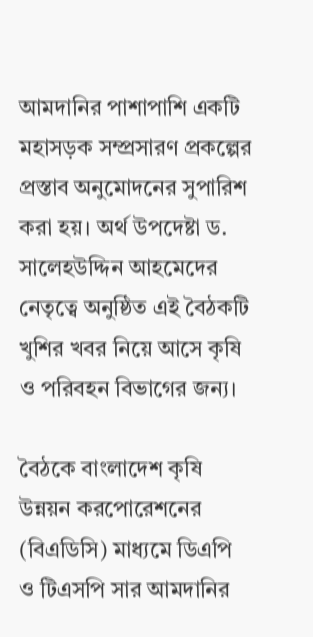আমদানির পাশাপাশি একটি মহাসড়ক সম্প্রসারণ প্রকল্পের প্রস্তাব অনুমোদনের সুপারিশ করা হয়। অর্থ উপদেষ্টা ড. সালেহউদ্দিন আহমেদের নেতৃত্বে অনুষ্ঠিত এই বৈঠকটি খুশির খবর নিয়ে আসে কৃষি ও পরিবহন বিভাগের জন্য।

বৈঠকে বাংলাদেশ কৃষি উন্নয়ন করপোরেশনের (বিএডিসি) মাধ্যমে ডিএপি ও টিএসপি সার আমদানির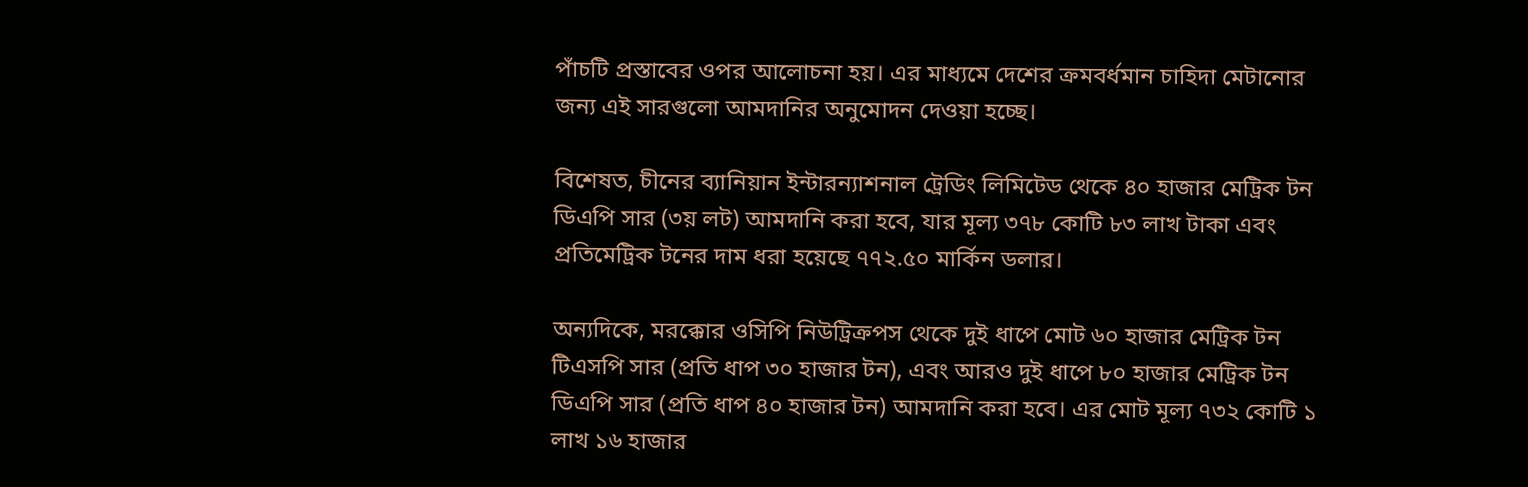পাঁচটি প্রস্তাবের ওপর আলোচনা হয়। এর মাধ্যমে দেশের ক্রমবর্ধমান চাহিদা মেটানোর জন্য এই সারগুলো আমদানির অনুমোদন দেওয়া হচ্ছে।

বিশেষত, চীনের ব্যানিয়ান ইন্টারন্যাশনাল ট্রেডিং লিমিটেড থেকে ৪০ হাজার মেট্রিক টন ডিএপি সার (৩য় লট) আমদানি করা হবে, যার মূল্য ৩৭৮ কোটি ৮৩ লাখ টাকা এবং প্রতিমেট্রিক টনের দাম ধরা হয়েছে ৭৭২.৫০ মার্কিন ডলার।

অন্যদিকে, মরক্কোর ওসিপি নিউট্রিক্রপস থেকে দুই ধাপে মোট ৬০ হাজার মেট্রিক টন টিএসপি সার (প্রতি ধাপ ৩০ হাজার টন), এবং আরও দুই ধাপে ৮০ হাজার মেট্রিক টন ডিএপি সার (প্রতি ধাপ ৪০ হাজার টন) আমদানি করা হবে। এর মোট মূল্য ৭৩২ কোটি ১ লাখ ১৬ হাজার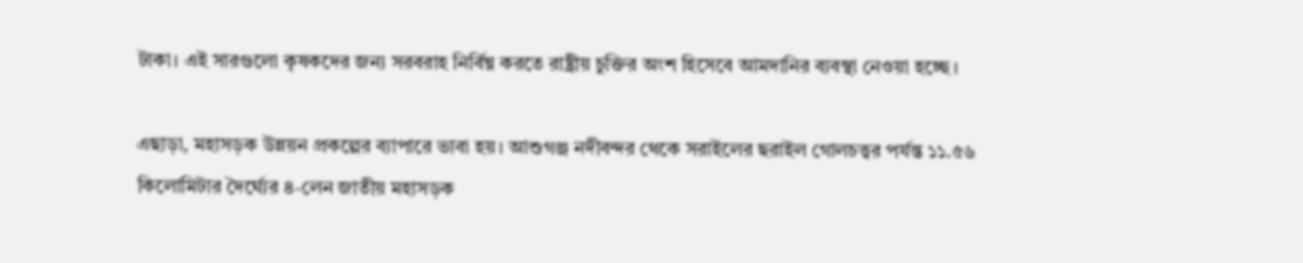টাকা। এই সারগুলো কৃষকদের জন্য সরবরাহ নির্বিঘ্ন করতে রাষ্ট্রীয় চুক্তির অংশ হিসেবে আমদানির ব্যবস্থা নেওয়া হচ্ছে।

এছাড়া, মহাসড়ক উন্নয়ন প্রকল্পের ব্যাপারে ভাবা হয়। আশুগঞ্জ নদীবন্দর থেকে সরাইলের ছরাইল গোলচত্ত্বর পর্যন্ত ১১.৫৬ কিলোমিটার দৈর্ঘ্যের ৪-লেন জাতীয় মহাসড়ক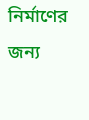নির্মাণের জন্য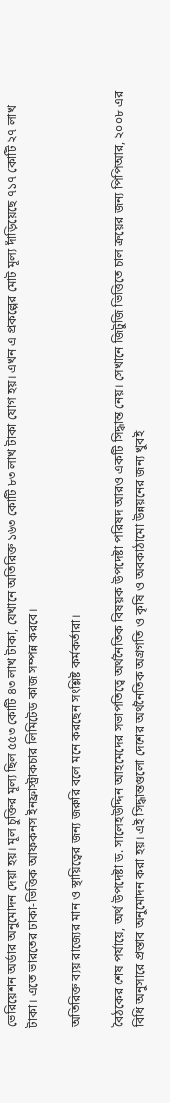ভেরিয়েশন অর্ডার অনুমোদন দেয়া হয়। মূল চুক্তির মূল্য ছিল ৫৫৩ কোটি ৪৩ লাখ টাকা, যেখানে অতিরিক্ত ১৬৩ কোটি ৮৩ লাখ টাকা যোগ হয়। এখন এ প্রকল্পের মোট মূল্য দাঁড়িয়েছে ৭১৭ কোটি ২৭ লাখ টাকা। এতে ভারতের ঢাকা-ভিত্তিক আফকনস ইনফ্রাস্ট্রাকচার লিমিটেড কাজ সম্পন্ন করবে।

অতিরিক্ত ব্যয় রাজ্যের মান ও স্থায়িত্বের জন্য জরুরি বলে মনে করছেন সংশ্লিষ্ট কর্মকর্তারা।

বৈঠকের শেষ পর্যায়ে, অর্থ উপদেষ্টা ড. সালেহউদ্দিন আহমেদের সভাপতিত্বে অর্থনৈতিক বিষয়ক উপদেষ্টা পরিষদ আরও একটি সিদ্ধান্ত নেয়। সেখানে জিটুজি ভিত্তিতে চাল ক্রয়ের জন্য পিপিআর, ২০০৮ এর বিধি অনুসারে প্রস্তাব অনুমোদন করা হয়। এই সিদ্ধান্তগুলো দেশের অর্থনৈতিক অগ্রগতি ও কৃষি ও অবকাঠামো উন্নয়নের জন্য খুবই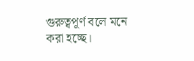গুরুত্বপূর্ণ বলে মনে করা হচ্ছে।